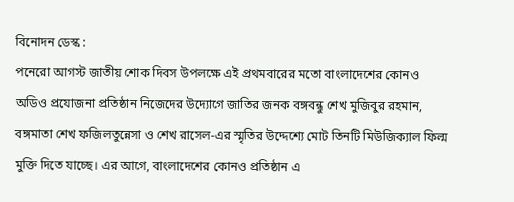বিনোদন ডেস্ক :
পনেরো আগস্ট জাতীয় শোক দিবস উপলক্ষে এই প্রথমবারের মতো বাংলাদেশের কোনও অডিও প্রযোজনা প্রতিষ্ঠান নিজেদের উদ্যোগে জাতির জনক বঙ্গবন্ধু শেখ মুজিবুর রহমান, বঙ্গমাতা শেখ ফজিলতুন্নেসা ও শেখ রাসেল-এর স্মৃতির উদ্দেশ্যে মোট তিনটি মিউজিক্যাল ফিল্ম মুক্তি দিতে যাচ্ছে। এর আগে, বাংলাদেশের কোনও প্রতিষ্ঠান এ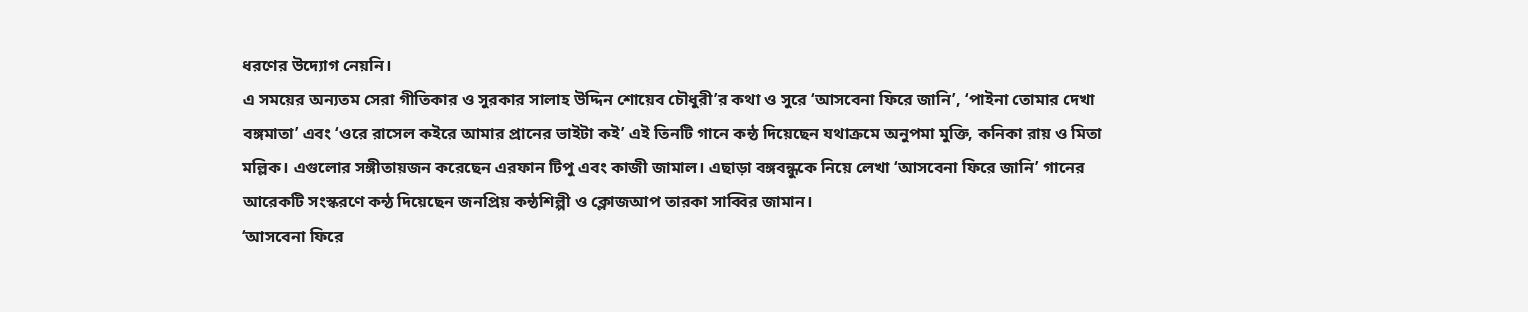ধরণের উদ্যোগ নেয়নি।
এ সময়ের অন্যতম সেরা গীতিকার ও সুরকার সালাহ উদ্দিন শোয়েব চৌধুরী’র কথা ও সুরে ‘আসবেনা ফিরে জানি’, ‘পাইনা তোমার দেখা বঙ্গমাতা’ এবং ‘ওরে রাসেল কইরে আমার প্রানের ভাইটা কই’ এই তিনটি গানে কন্ঠ দিয়েছেন যথাক্রমে অনুপমা মুক্তি, কনিকা রায় ও মিতা মল্লিক। এগুলোর সঙ্গীতায়জন করেছেন এরফান টিপু এবং কাজী জামাল। এছাড়া বঙ্গবন্ধুকে নিয়ে লেখা ‘আসবেনা ফিরে জানি’ গানের আরেকটি সংস্করণে কন্ঠ দিয়েছেন জনপ্রিয় কন্ঠশিল্পী ও ক্লোজআপ তারকা সাব্বির জামান।
‘আসবেনা ফিরে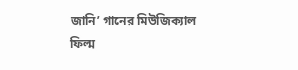জানি’ গানের মিউজিক্যাল ফিল্ম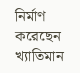নির্মাণ করেছেন খ্যাতিমান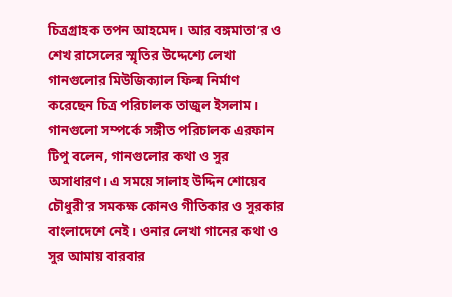চিত্রগ্রাহক তপন আহমেদ। আর বঙ্গমাতা’র ও শেখ রাসেলের স্মৃতির উদ্দেশ্যে লেখা গানগুলোর মিউজিক্যাল ফিল্ম নির্মাণ করেছেন চিত্র পরিচালক তাজুল ইসলাম।
গানগুলো সম্পর্কে সঙ্গীত পরিচালক এরফান টিপু বলেন, গানগুলোর কথা ও সুর অসাধারণ। এ সময়ে সালাহ উদ্দিন শোয়েব চৌধুরী’র সমকক্ষ কোনও গীতিকার ও সুরকার বাংলাদেশে নেই। ওনার লেখা গানের কথা ও সুর আমায় বারবার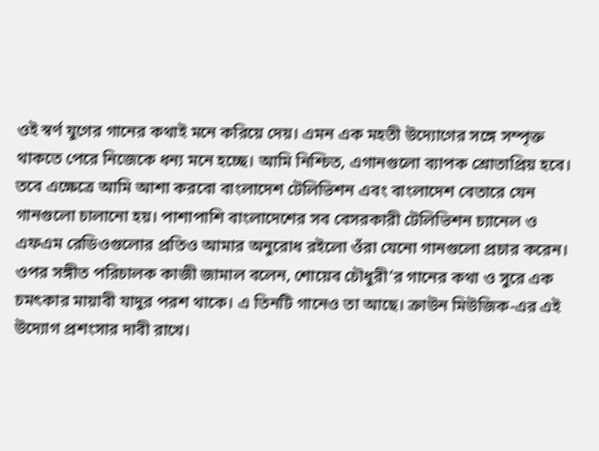ওই স্বর্ণ যুগের গানের কথাই মনে করিয়ে দেয়। এমন এক মহতী উদ্যোগের সঙ্গে সম্পৃক্ত থাকতে পেরে নিজেকে ধন্য মনে হচ্ছে। আমি নিশ্চিত, এগানগুলো ব্যাপক শ্রোতাপ্রিয় হবে। তবে এক্ষেত্রে আমি আশা করবো বাংলাদেশ টেলিভিশন এবং বাংলাদেশ বেতারে যেন গানগুলো চালানো হয়। পাশাপাশি বাংলাদেশের সব বেসরকারী টেলিভিশন চ্যানেল ও এফএম রেডিওগুলোর প্রতিও আমার অনুরোধ রইলো ওঁরা যেনো গানগুলো প্রচার করেন।
ওপর সঙ্গীত পরিচালক কাজী জামাল বলেন, শোয়েব চৌধুরী’র গানের কথা ও সুরে এক চমৎকার মায়াবী যাদুর পরশ থাকে। এ তিনটি গানেও তা আছে। ক্রাউন মিউজিক-এর এই উদ্যোগ প্রশংসার দাবী রাখে।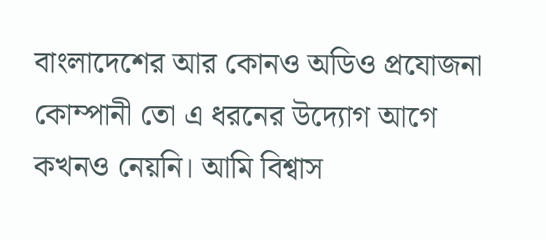বাংলাদেশের আর কোনও অডিও প্রযোজনা কোম্পানী তো এ ধরনের উদ্যোগ আগে কখনও নেয়নি। আমি বিশ্বাস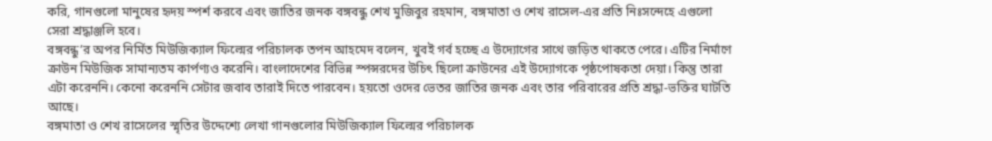করি, গানগুলো মানুষের হৃদয় স্পর্শ করবে এবং জাতির জনক বঙ্গবন্ধু শেখ মুজিবুর রহমান, বঙ্গমাতা ও শেখ রাসেল-এর প্রতি নিঃসন্দেহে এগুলো সেরা শ্রদ্ধাঞ্জলি হবে।
বঙ্গবন্ধু’র অপর নির্মিত মিউজিক্যাল ফিল্মের পরিচালক তপন আহমেদ বলেন, খুবই গর্ব হচ্ছে এ উদ্যোগের সাথে জড়িত থাকতে পেরে। এটির নির্মাণে ক্রাউন মিউজিক সামান্যতম কার্পণ্যও করেনি। বাংলাদেশের বিভিন্ন স্পন্সরদের উচিৎ ছিলো ক্রাউনের এই উদ্যোগকে পৃষ্ঠপোষকতা দেয়া। কিন্তু তারা এটা করেননি। কেনো করেননি সেটার জবাব তারাই দিতে পারবেন। হয়তো ওদের ভেতর জাতির জনক এবং তার পরিবারের প্রতি শ্রদ্ধা-ভক্তির ঘাটতি আছে।
বঙ্গমাতা ও শেখ রাসেলের স্মৃতির উদ্দেশ্যে লেখা গানগুলোর মিউজিক্যাল ফিল্মের পরিচালক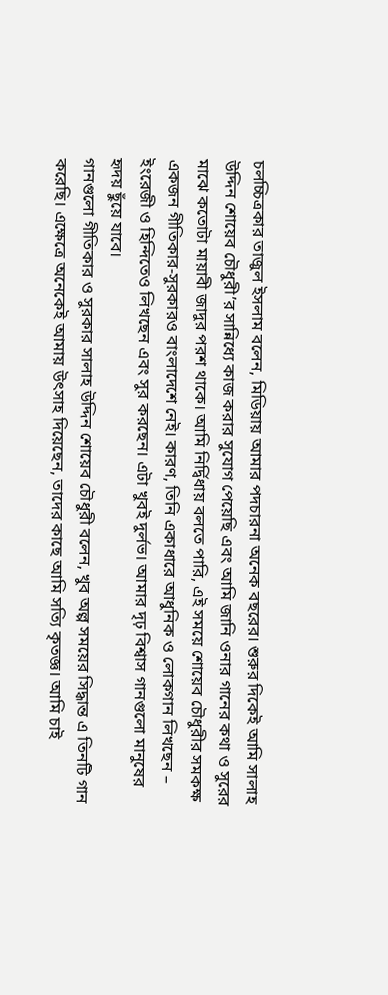চলচ্চিত্রকার তাজুল ইসলাম বলেন, মিডিয়ায় আমার পদচারনা অনেক বছরের। শুরুর দিকেই আমি সালাহ উদ্দিন শোয়েব চৌধুরী’র সান্নিধ্যে কাজ করার সুযোগ পেয়েছি এবং আমি জানি ওনার গানের কথা ও সুরের মাঝে কতোটা মায়াবী জাদুর পরশ থাকে। আমি নির্দ্বিধায় বলতে পারি, এই সময়ে শোয়েব চৌধুরীর সমকক্ষ একজন গীতিকার-সুরকারও বাংলাদেশে নেই। কারণ, তিনি একাধারে আধুনিক ও লোকগান লিখছেন – ইংরেজী ও হিন্দিতেও লিখছেন এবং সুর করছেন। এটা খুবই দুর্লভ। আমার দৃঢ় বিশ্বাস গানগুলো মানুষের হৃদয় ছুঁয়ে যাবে।
গানগুলো গীতিকার ও সুরকার সালাহ উদ্দিন শোয়েব চৌধুরী বলেন, খুব অল্প সময়ের সিদ্ধান্ত এ তিনটি গান করেছি। এক্ষেত্রে অনেকেই আমায় উৎসাহ দিয়েছেন, তাদের কাছে আমি সত্যি কৃতজ্ঞ। আমি চাই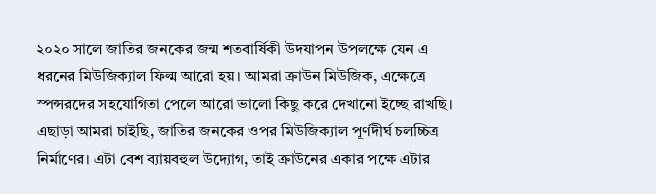২০২০ সালে জাতির জনকের জন্ম শতবার্ষিকী উদযাপন উপলক্ষে যেন এ ধরনের মিউজিক্যাল ফিল্ম আরো হয়। আমরা ক্রাউন মিউজিক, এক্ষেত্রে স্পন্সরদের সহযোগিতা পেলে আরো ভালো কিছু করে দেখানো ইচ্ছে রাখছি। এছাড়া আমরা চাইছি, জাতির জনকের ওপর মিউজিক্যাল পূর্ণদীর্ঘ চলচ্চিত্র নির্মাণের। এটা বেশ ব্যায়বহুল উদ্যোগ, তাই ক্রাউনের একার পক্ষে এটার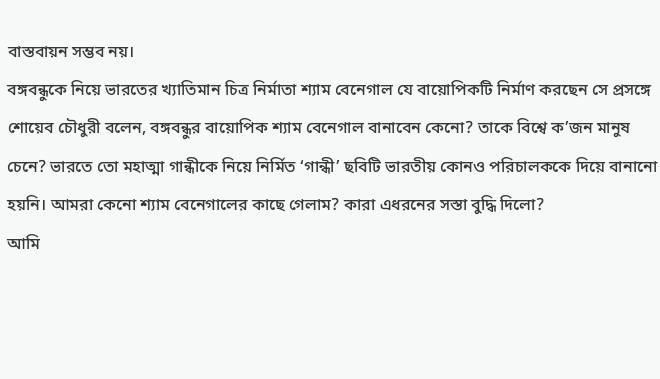বাস্তবায়ন সম্ভব নয়।
বঙ্গবন্ধুকে নিয়ে ভারতের খ্যাতিমান চিত্র নির্মাতা শ্যাম বেনেগাল যে বায়োপিকটি নির্মাণ করছেন সে প্রসঙ্গে শোয়েব চৌধুরী বলেন, বঙ্গবন্ধুর বায়োপিক শ্যাম বেনেগাল বানাবেন কেনো? তাকে বিশ্বে ক’জন মানুষ চেনে? ভারতে তো মহাত্মা গান্ধীকে নিয়ে নির্মিত ‘গান্ধী’ ছবিটি ভারতীয় কোনও পরিচালককে দিয়ে বানানো হয়নি। আমরা কেনো শ্যাম বেনেগালের কাছে গেলাম? কারা এধরনের সস্তা বুদ্ধি দিলো?
আমি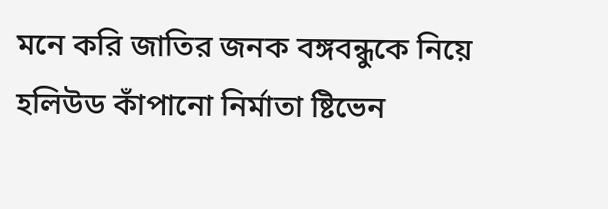মনে করি জাতির জনক বঙ্গবন্ধুকে নিয়ে হলিউড কাঁপানো নির্মাতা ষ্টিভেন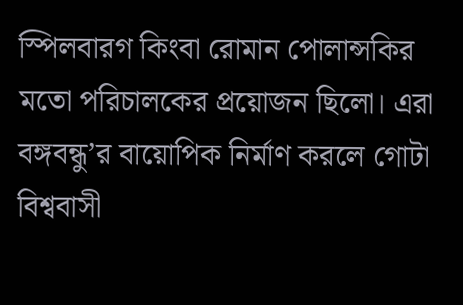স্পিলবারগ কিংবা রোমান পোলান্সকির মতো পরিচালকের প্রয়োজন ছিলো। এরা বঙ্গবন্ধু’র বায়োপিক নির্মাণ করলে গোটা বিশ্ববাসী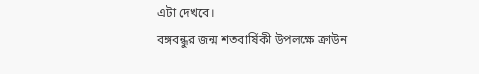এটা দেখবে।
বঙ্গবন্ধুর জন্ম শতবার্ষিকী উপলক্ষে ক্রাউন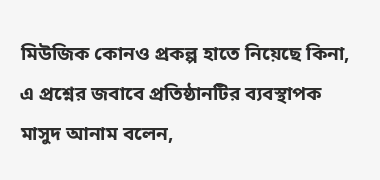মিউজিক কোনও প্রকল্প হাতে নিয়েছে কিনা, এ প্রশ্নের জবাবে প্রতিষ্ঠানটির ব্যবস্থাপক মাসুদ আনাম বলেন,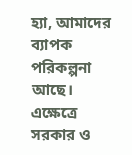হ্যা, আমাদের ব্যাপক পরিকল্পনা আছে। এক্ষেত্রে সরকার ও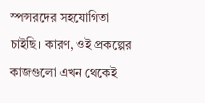স্পন্সরদের সহযোগিতা চাইছি। কারণ, ওই প্রকল্পের কাজগুলো এখন থেকেই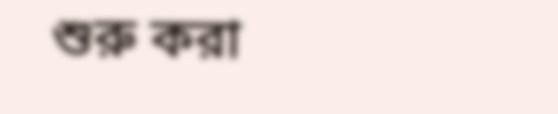শুরু করা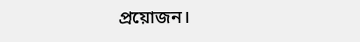প্রয়োজন।